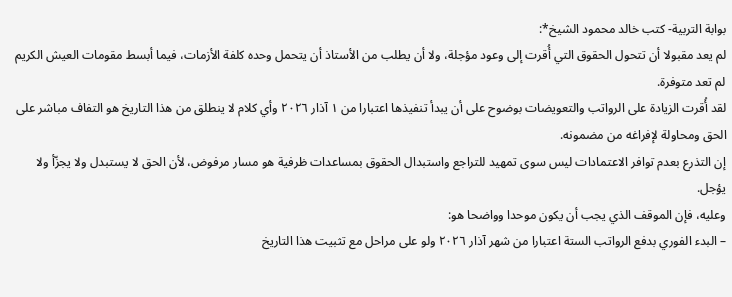بوابة التربية- كتب خالد محمود الشيخ*:
لم يعد مقبولا أن تتحول الحقوق التي أُقرت إلى وعود مؤجلة، ولا أن يطلب من الأستاذ أن يتحمل وحده كلفة الأزمات، فيما أبسط مقومات العيش الكريم لم تعد متوفرة.
لقد أُقرت الزيادة على الرواتب والتعويضات بوضوح على أن يبدأ تنفيذها اعتبارا من ١ آذار ٢٠٢٦ وأي كلام لا ينطلق من هذا التاريخ هو التفاف مباشر على الحق ومحاولة لإفراغه من مضمونه.
إن التذرع بعدم توافر الاعتمادات ليس سوى تمهيد للتراجع واستبدال الحقوق بمساعدات ظرفية هو مسار مرفوض، لأن الحق لا يستبدل ولا يجزّأ ولا يؤجل.
وعليه، فإن الموقف الذي يجب أن يكون موحدا وواضحا هو:
– البدء الفوري بدفع الرواتب الستة اعتبارا من شهر آذار ٢٠٢٦ ولو على مراحل مع تثبيت هذا التاريخ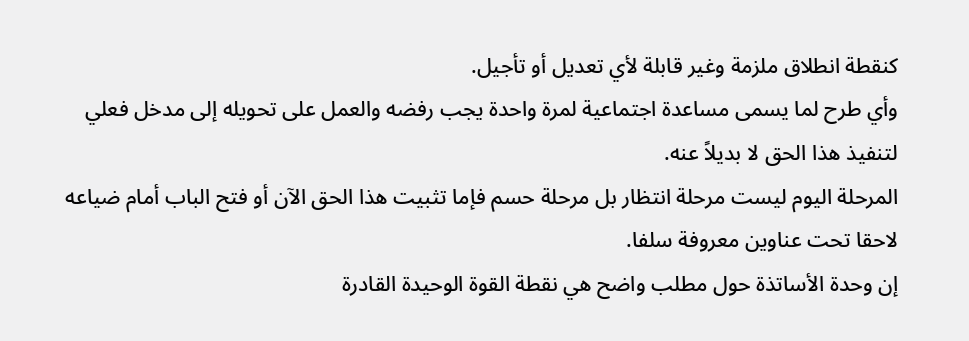كنقطة انطلاق ملزمة وغير قابلة لأي تعديل أو تأجيل.
وأي طرح لما يسمى مساعدة اجتماعية لمرة واحدة يجب رفضه والعمل على تحويله إلى مدخل فعلي لتنفيذ هذا الحق لا بديلاً عنه.
المرحلة اليوم ليست مرحلة انتظار بل مرحلة حسم فإما تثبيت هذا الحق الآن أو فتح الباب أمام ضياعه لاحقا تحت عناوين معروفة سلفا.
إن وحدة الأساتذة حول مطلب واضح هي نقطة القوة الوحيدة القادرة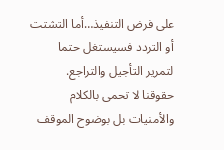على فرض التنفيذ…أما التشتت أو التردد فسيستغل حتما لتمرير التأجيل والتراجع.
حقوقنا لا تحمى بالكلام والأمنيات بل بوضوح الموقف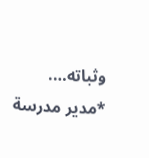وثباته….
*مدير مدرسة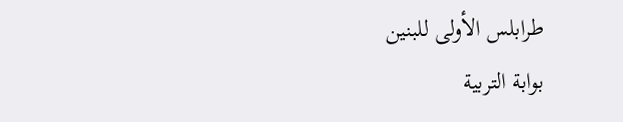طرابلس الأولى للبنين
بوابة التربية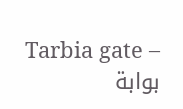– Tarbia gate بوابة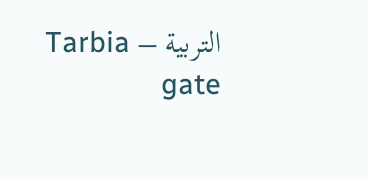التربية – Tarbia gate